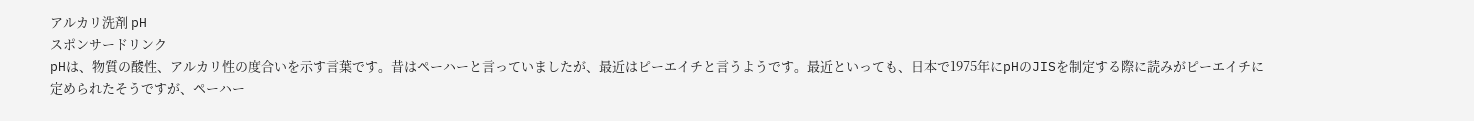アルカリ洗剤 pH
スポンサードリンク
pHは、物質の酸性、アルカリ性の度合いを示す言葉です。昔はペーハーと言っていましたが、最近はピーエイチと言うようです。最近といっても、日本で1975年にpHのJISを制定する際に読みがピーエイチに定められたそうですが、ペーハー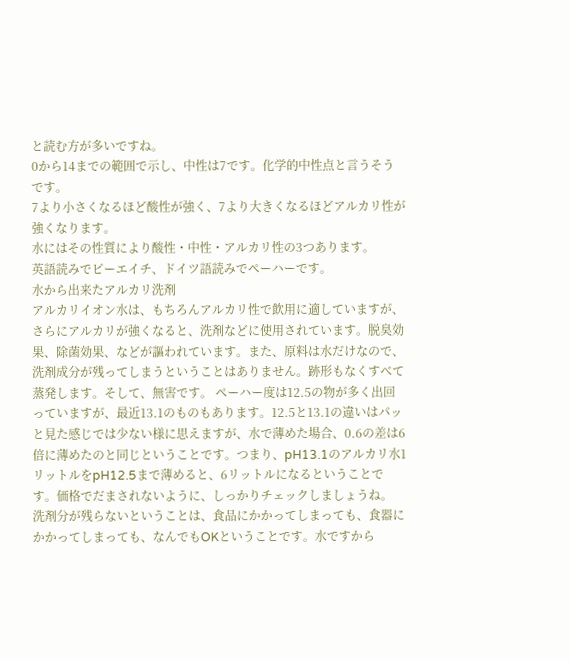と読む方が多いですね。
0から14までの範囲で示し、中性は7です。化学的中性点と言うそうです。
7より小さくなるほど酸性が強く、7より大きくなるほどアルカリ性が強くなります。
水にはその性質により酸性・中性・アルカリ性の3つあります。
英語読みでピーエイチ、ドイツ語読みでペーハーです。
水から出来たアルカリ洗剤
アルカリイオン水は、もちろんアルカリ性で飲用に適していますが、さらにアルカリが強くなると、洗剤などに使用されています。脱臭効果、除菌効果、などが謳われています。また、原料は水だけなので、洗剤成分が残ってしまうということはありません。跡形もなくすべて蒸発します。そして、無害です。 ペーハー度は12.5の物が多く出回っていますが、最近13.1のものもあります。12.5と13.1の違いはパッと見た感じでは少ない様に思えますが、水で薄めた場合、0.6の差は6倍に薄めたのと同じということです。つまり、pH13.1のアルカリ水1リットルをpH12.5まで薄めると、6リットルになるということです。価格でだまされないように、しっかりチェックしましょうね。 洗剤分が残らないということは、食品にかかってしまっても、食器にかかってしまっても、なんでもOKということです。水ですから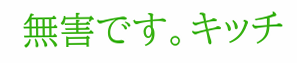無害です。キッチ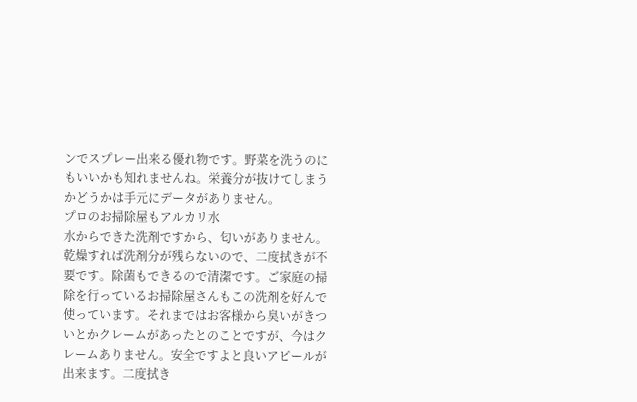ンでスプレー出来る優れ物です。野菜を洗うのにもいいかも知れませんね。栄養分が抜けてしまうかどうかは手元にデータがありません。
プロのお掃除屋もアルカリ水
水からできた洗剤ですから、匂いがありません。乾燥すれば洗剤分が残らないので、二度拭きが不要です。除菌もできるので清潔です。ご家庭の掃除を行っているお掃除屋さんもこの洗剤を好んで使っています。それまではお客様から臭いがきついとかクレームがあったとのことですが、今はクレームありません。安全ですよと良いアピールが出来ます。二度拭き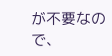が不要なので、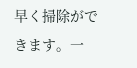早く掃除ができます。一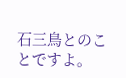石三鳥とのことですよ。